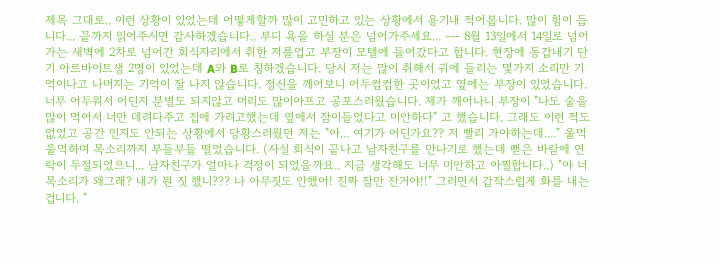제목 그대로.. 이런 상황이 있었는데 어떻게할까 많이 고민하고 있는 상황에서 용기내 적어봅니다. 많이 힘이 듭니다... 끝까지 읽어주시면 감사하겠습니다.. 부디 욕을 하실 분은 넘어가주세요... --- 8월 13일에서 14일로 넘어가는 새벽에 2차로 넘어간 회식자리에서 취한 저를업고 부장이 모텔에 들어갔다고 합니다. 현장에 동갑내기 단기 아르바이트생 2명이 있었는데 A와 B로 칭하겠습니다. 당시 저는 많이 취해서 귀에 들리는 몇가지 소리만 기억이나고 나머지는 기억이 잘 나지 않습니다. 정신을 깨어보니 어두컴컴한 곳이었고 옆에는 부장이 있었습니다. 너무 어두워서 어딘지 분별도 되지않고 머리도 많이아프고 공포스러웠습니다. 제가 깨어나니 부장이 "나도 술을 많이 먹어서 너만 데려다주고 집에 가려고했는데 옆에서 잠이들었다고 미안하다" 고 했습니다. 그래도 이런 적도 없었고 공간 인지도 안되는 상황에서 당황스러웠던 저는 "아... 여기가 어딘가요?? 저 빨리 가야하는데...." 울먹울먹하며 목소리까지 부들부들 떨었습니다. (사실 회식이 끝나고 남자친구를 만나기로 했는데 뻗은 바람에 연락이 두절되었으니... 남자친구가 얼마나 걱정이 되었을까요.. 지금 생각해도 너무 미안하고 아찔합니다..) "야 너 목소리가 왜그래? 내가 뭔 짓 했니??? 나 아무짓도 안했어! 진짜 잠만 잔거야!!" 그러면서 갑작스럽게 화를 내는겁니다. "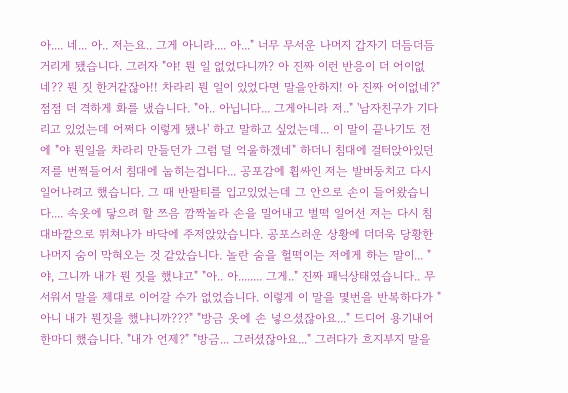아.... 네... 아.. 저는요.. 그게 아니라.... 아..." 너무 무서운 나머지 갑자기 더듬더듬 거리게 됐습니다. 그러자 "야! 뭔 일 없었다니까? 아 진짜 이런 반응이 더 어이없네?? 뭔 짓 한거같잖아!! 차라리 뭔 일이 있었다면 말을안하지! 아 진짜 어이없네?" 점점 더 격하게 화를 냈습니다. "아.. 아닙니다... 그게아니라 저.." '남자친구가 기다리고 있었는데 어쩌다 이렇게 됐나' 하고 말하고 싶었는데... 이 말이 끝나기도 전에 "야 뭔일을 차라리 만들던가 그럼 덜 억울하겠네" 하더니 침대에 걸터앉아있던 저를 번쩍들어서 침대에 눕히는겁니다... 공포감에 휩싸인 저는 발버둥치고 다시 일어나려고 했습니다. 그 때 반팔티를 입고있었는데 그 안으로 손이 들어왔습니다.... 속옷에 닿으려 할 쯔음 깜짝놀라 손을 밀어내고 벌떡 일어선 저는 다시 침대바깥으로 뛰쳐나가 바닥에 주저앉았습니다. 공포스러운 상황에 더더욱 당황한 나머지 숨이 막혀오는 것 같았습니다. 놀란 숨을 헐떡이는 저에게 하는 말이... "야, 그니까 내가 뭔 짓을 했냐고" "아.. 아........ 그게.." 진짜 패닉상태였습니다.. 무서워서 말을 제대로 이어갈 수가 없었습니다. 이렇게 이 말을 몇번을 반복하다가 "아니 내가 뭔짓을 했냐니까???" "방금 옷에 손 넣으셨잖아요..." 드디어 용기내어 한마디 했습니다. "내가 언제?" "방금... 그러셨잖아요..." 그러다가 흐지부지 말을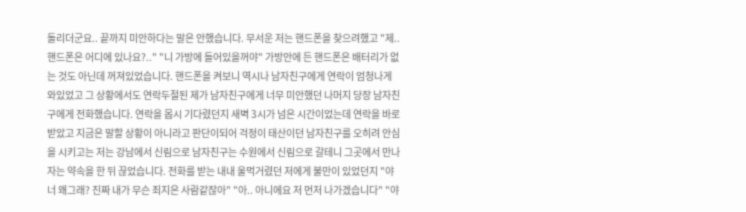돌리더군요.. 끝까지 미안하다는 말은 안했습니다. 무서운 저는 핸드폰을 찾으려했고 "제.. 핸드폰은 어디에 있나요?.." "니 가방에 들어있을꺼야" 가방안에 든 핸드폰은 배터리가 없는 것도 아닌데 꺼져있었습니다. 핸드폰을 켜보니 역시나 남자친구에게 연락이 엄청나게 와있었고 그 상황에서도 연락두절된 제가 남자친구에게 너무 미안했던 나머지 당장 남자친구에게 전화했습니다. 연락을 몹시 기다렸던지 새벽 3시가 넘은 시간이었는데 연락을 바로받았고 지금은 말할 상황이 아니라고 판단이되어 걱정이 태산이던 남자친구를 오히려 안심을 시키고는 저는 강남에서 신림으로 남자친구는 수원에서 신림으로 갈테니 그곳에서 만나자는 약속을 한 뒤 끊었습니다. 전화를 받는 내내 울먹거렸던 저에게 불만이 있었던지 "야 너 왜그래? 진짜 내가 무슨 죄지은 사람같잖아" "아.. 아니에요 저 먼저 나가겠습니다" "야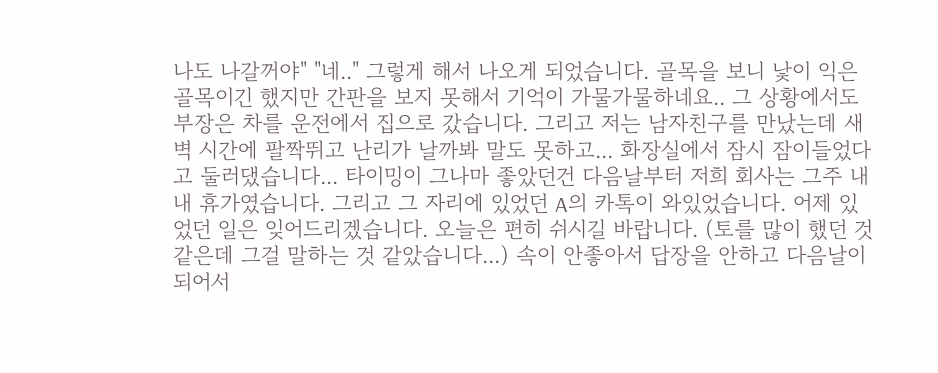나도 나갈꺼야" "네.." 그렇게 해서 나오게 되었습니다. 골목을 보니 낯이 익은 골목이긴 했지만 간판을 보지 못해서 기억이 가물가물하네요.. 그 상황에서도 부장은 차를 운전에서 집으로 갔습니다. 그리고 저는 남자친구를 만났는데 새벽 시간에 팔짝뛰고 난리가 날까봐 말도 못하고... 화장실에서 잠시 잠이들었다고 둘러댔습니다... 타이밍이 그나마 좋았던건 다음날부터 저희 회사는 그주 내내 휴가였습니다. 그리고 그 자리에 있었던 A의 카톡이 와있었습니다. 어제 있었던 일은 잊어드리겠습니다. 오늘은 편히 쉬시길 바랍니다. (토를 많이 했던 것 같은데 그걸 말하는 것 같았습니다...) 속이 안좋아서 답장을 안하고 다음날이 되어서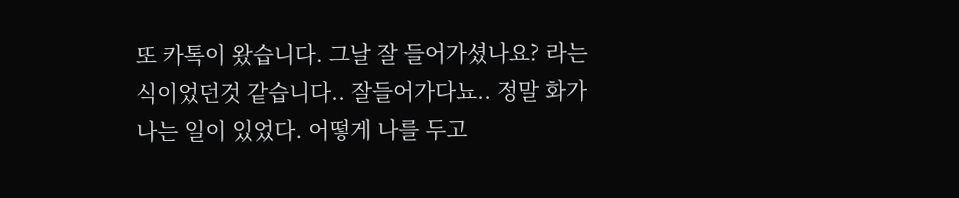또 카톡이 왔습니다. 그날 잘 들어가셨나요? 라는 식이었던것 같습니다.. 잘들어가다뇨.. 정말 화가나는 일이 있었다. 어떻게 나를 두고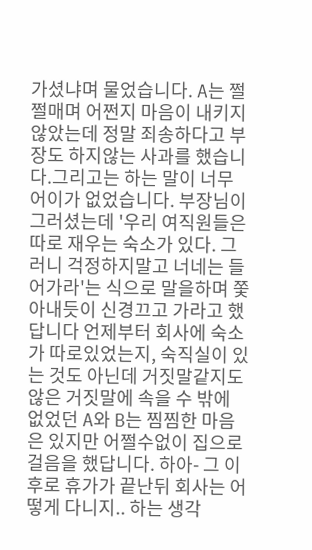가셨냐며 물었습니다. A는 쩔쩔매며 어쩐지 마음이 내키지 않았는데 정말 죄송하다고 부장도 하지않는 사과를 했습니다.그리고는 하는 말이 너무 어이가 없었습니다. 부장님이 그러셨는데 '우리 여직원들은 따로 재우는 숙소가 있다. 그러니 걱정하지말고 너네는 들어가라'는 식으로 말을하며 쫓아내듯이 신경끄고 가라고 했답니다 언제부터 회사에 숙소가 따로있었는지, 숙직실이 있는 것도 아닌데 거짓말같지도 않은 거짓말에 속을 수 밖에 없었던 A와 B는 찜찜한 마음은 있지만 어쩔수없이 집으로 걸음을 했답니다. 하아- 그 이후로 휴가가 끝난뒤 회사는 어떻게 다니지.. 하는 생각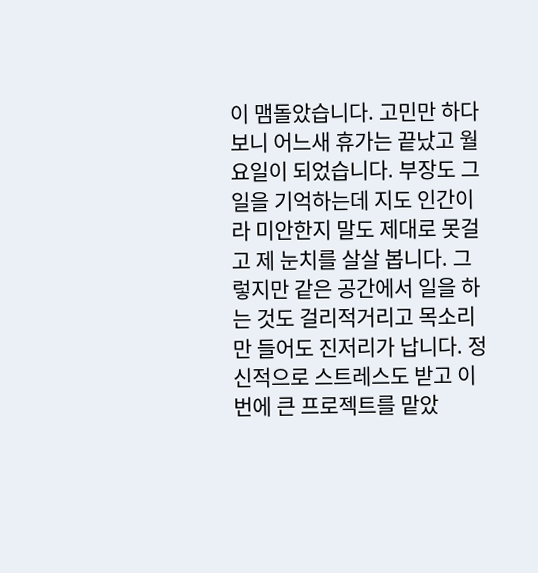이 맴돌았습니다. 고민만 하다보니 어느새 휴가는 끝났고 월요일이 되었습니다. 부장도 그 일을 기억하는데 지도 인간이라 미안한지 말도 제대로 못걸고 제 눈치를 살살 봅니다. 그렇지만 같은 공간에서 일을 하는 것도 걸리적거리고 목소리만 들어도 진저리가 납니다. 정신적으로 스트레스도 받고 이번에 큰 프로젝트를 맡았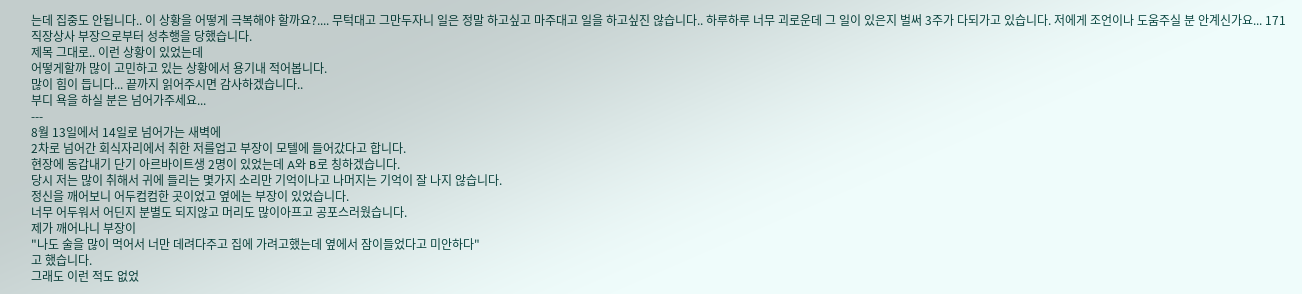는데 집중도 안됩니다.. 이 상황을 어떻게 극복해야 할까요?.... 무턱대고 그만두자니 일은 정말 하고싶고 마주대고 일을 하고싶진 않습니다.. 하루하루 너무 괴로운데 그 일이 있은지 벌써 3주가 다되가고 있습니다. 저에게 조언이나 도움주실 분 안계신가요... 171
직장상사 부장으로부터 성추행을 당했습니다.
제목 그대로.. 이런 상황이 있었는데
어떻게할까 많이 고민하고 있는 상황에서 용기내 적어봅니다.
많이 힘이 듭니다... 끝까지 읽어주시면 감사하겠습니다..
부디 욕을 하실 분은 넘어가주세요...
---
8월 13일에서 14일로 넘어가는 새벽에
2차로 넘어간 회식자리에서 취한 저를업고 부장이 모텔에 들어갔다고 합니다.
현장에 동갑내기 단기 아르바이트생 2명이 있었는데 A와 B로 칭하겠습니다.
당시 저는 많이 취해서 귀에 들리는 몇가지 소리만 기억이나고 나머지는 기억이 잘 나지 않습니다.
정신을 깨어보니 어두컴컴한 곳이었고 옆에는 부장이 있었습니다.
너무 어두워서 어딘지 분별도 되지않고 머리도 많이아프고 공포스러웠습니다.
제가 깨어나니 부장이
"나도 술을 많이 먹어서 너만 데려다주고 집에 가려고했는데 옆에서 잠이들었다고 미안하다"
고 했습니다.
그래도 이런 적도 없었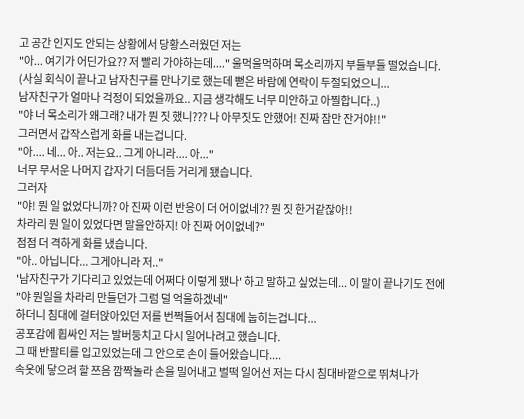고 공간 인지도 안되는 상황에서 당황스러웠던 저는
"아... 여기가 어딘가요?? 저 빨리 가야하는데...." 울먹울먹하며 목소리까지 부들부들 떨었습니다.
(사실 회식이 끝나고 남자친구를 만나기로 했는데 뻗은 바람에 연락이 두절되었으니...
남자친구가 얼마나 걱정이 되었을까요.. 지금 생각해도 너무 미안하고 아찔합니다..)
"야 너 목소리가 왜그래? 내가 뭔 짓 했니??? 나 아무짓도 안했어! 진짜 잠만 잔거야!!"
그러면서 갑작스럽게 화를 내는겁니다.
"아.... 네... 아.. 저는요.. 그게 아니라.... 아..."
너무 무서운 나머지 갑자기 더듬더듬 거리게 됐습니다.
그러자
"야! 뭔 일 없었다니까? 아 진짜 이런 반응이 더 어이없네?? 뭔 짓 한거같잖아!!
차라리 뭔 일이 있었다면 말을안하지! 아 진짜 어이없네?"
점점 더 격하게 화를 냈습니다.
"아.. 아닙니다... 그게아니라 저.."
'남자친구가 기다리고 있었는데 어쩌다 이렇게 됐나' 하고 말하고 싶었는데... 이 말이 끝나기도 전에
"야 뭔일을 차라리 만들던가 그럼 덜 억울하겠네"
하더니 침대에 걸터앉아있던 저를 번쩍들어서 침대에 눕히는겁니다...
공포감에 휩싸인 저는 발버둥치고 다시 일어나려고 했습니다.
그 때 반팔티를 입고있었는데 그 안으로 손이 들어왔습니다....
속옷에 닿으려 할 쯔음 깜짝놀라 손을 밀어내고 벌떡 일어선 저는 다시 침대바깥으로 뛰쳐나가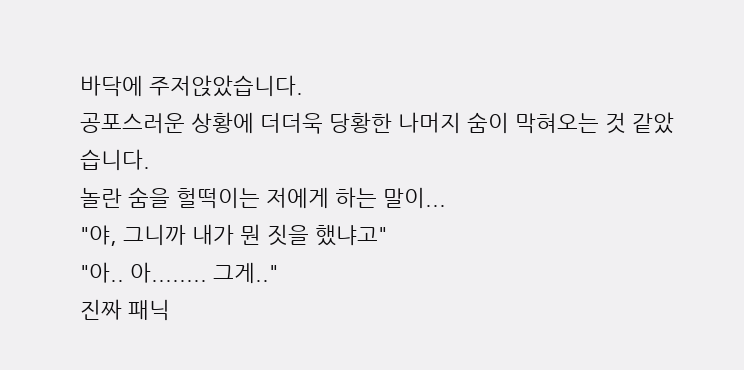바닥에 주저앉았습니다.
공포스러운 상황에 더더욱 당황한 나머지 숨이 막혀오는 것 같았습니다.
놀란 숨을 헐떡이는 저에게 하는 말이...
"야, 그니까 내가 뭔 짓을 했냐고"
"아.. 아........ 그게.."
진짜 패닉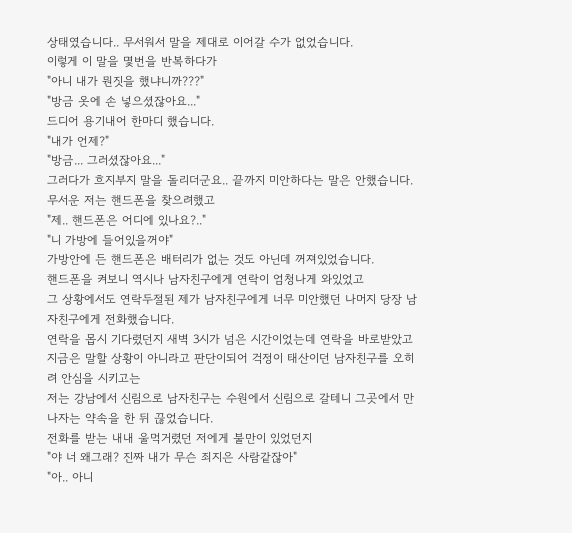상태였습니다.. 무서워서 말을 제대로 이어갈 수가 없었습니다.
이렇게 이 말을 몇번을 반복하다가
"아니 내가 뭔짓을 했냐니까???"
"방금 옷에 손 넣으셨잖아요..."
드디어 용기내어 한마디 했습니다.
"내가 언제?"
"방금... 그러셨잖아요..."
그러다가 흐지부지 말을 돌리더군요.. 끝까지 미안하다는 말은 안했습니다.
무서운 저는 핸드폰을 찾으려했고
"제.. 핸드폰은 어디에 있나요?.."
"니 가방에 들어있을꺼야"
가방안에 든 핸드폰은 배터리가 없는 것도 아닌데 꺼져있었습니다.
핸드폰을 켜보니 역시나 남자친구에게 연락이 엄청나게 와있었고
그 상황에서도 연락두절된 제가 남자친구에게 너무 미안했던 나머지 당장 남자친구에게 전화했습니다.
연락을 몹시 기다렸던지 새벽 3시가 넘은 시간이었는데 연락을 바로받았고
지금은 말할 상황이 아니라고 판단이되어 걱정이 태산이던 남자친구를 오히려 안심을 시키고는
저는 강남에서 신림으로 남자친구는 수원에서 신림으로 갈테니 그곳에서 만나자는 약속을 한 뒤 끊었습니다.
전화를 받는 내내 울먹거렸던 저에게 불만이 있었던지
"야 너 왜그래? 진짜 내가 무슨 죄지은 사람같잖아"
"아.. 아니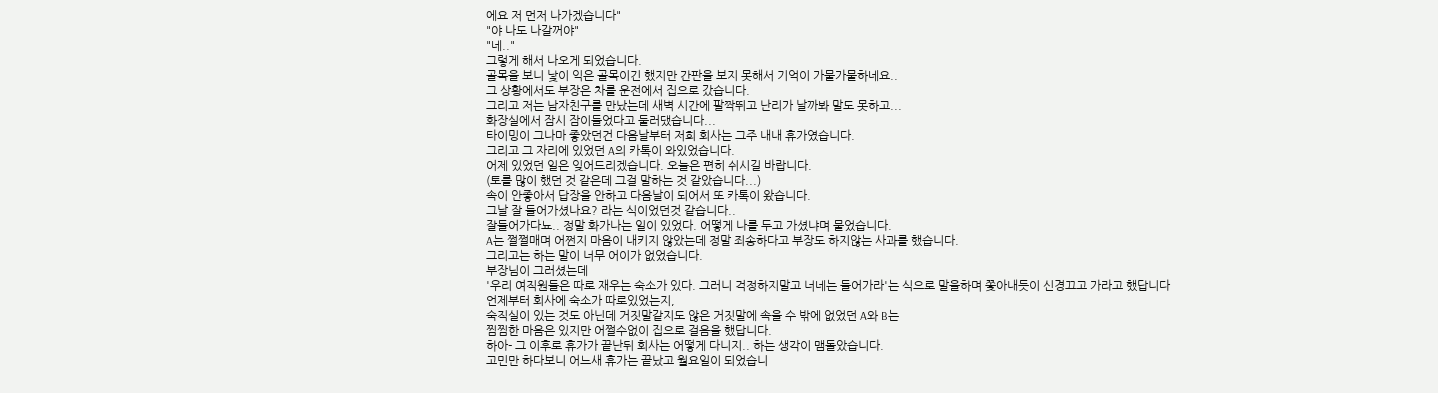에요 저 먼저 나가겠습니다"
"야 나도 나갈꺼야"
"네.."
그렇게 해서 나오게 되었습니다.
골목을 보니 낯이 익은 골목이긴 했지만 간판을 보지 못해서 기억이 가물가물하네요..
그 상황에서도 부장은 차를 운전에서 집으로 갔습니다.
그리고 저는 남자친구를 만났는데 새벽 시간에 팔짝뛰고 난리가 날까봐 말도 못하고...
화장실에서 잠시 잠이들었다고 둘러댔습니다...
타이밍이 그나마 좋았던건 다음날부터 저희 회사는 그주 내내 휴가였습니다.
그리고 그 자리에 있었던 A의 카톡이 와있었습니다.
어제 있었던 일은 잊어드리겠습니다. 오늘은 편히 쉬시길 바랍니다.
(토를 많이 했던 것 같은데 그걸 말하는 것 같았습니다...)
속이 안좋아서 답장을 안하고 다음날이 되어서 또 카톡이 왔습니다.
그날 잘 들어가셨나요? 라는 식이었던것 같습니다..
잘들어가다뇨.. 정말 화가나는 일이 있었다. 어떻게 나를 두고 가셨냐며 물었습니다.
A는 쩔쩔매며 어쩐지 마음이 내키지 않았는데 정말 죄송하다고 부장도 하지않는 사과를 했습니다.
그리고는 하는 말이 너무 어이가 없었습니다.
부장님이 그러셨는데
'우리 여직원들은 따로 재우는 숙소가 있다. 그러니 걱정하지말고 너네는 들어가라'는 식으로 말을하며 쫓아내듯이 신경끄고 가라고 했답니다
언제부터 회사에 숙소가 따로있었는지,
숙직실이 있는 것도 아닌데 거짓말같지도 않은 거짓말에 속을 수 밖에 없었던 A와 B는
찜찜한 마음은 있지만 어쩔수없이 집으로 걸음을 했답니다.
하아- 그 이후로 휴가가 끝난뒤 회사는 어떻게 다니지.. 하는 생각이 맴돌았습니다.
고민만 하다보니 어느새 휴가는 끝났고 월요일이 되었습니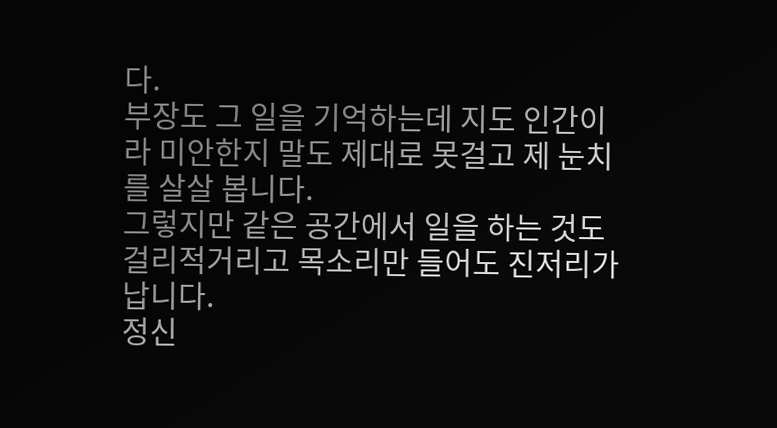다.
부장도 그 일을 기억하는데 지도 인간이라 미안한지 말도 제대로 못걸고 제 눈치를 살살 봅니다.
그렇지만 같은 공간에서 일을 하는 것도 걸리적거리고 목소리만 들어도 진저리가 납니다.
정신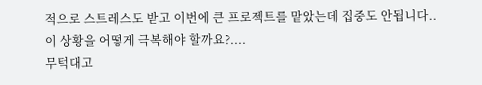적으로 스트레스도 받고 이번에 큰 프로젝트를 맡았는데 집중도 안됩니다..
이 상황을 어떻게 극복해야 할까요?....
무턱대고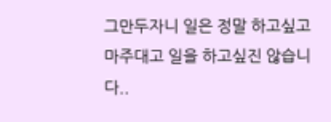그만두자니 일은 정말 하고싶고 마주대고 일을 하고싶진 않습니다..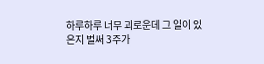하루하루 너무 괴로운데 그 일이 있은지 벌써 3주가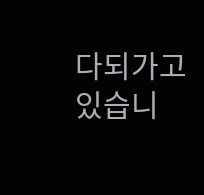다되가고 있습니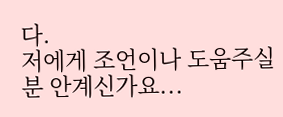다.
저에게 조언이나 도움주실 분 안계신가요...